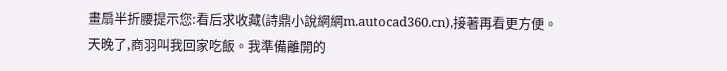畫扇半折腰提示您:看后求收藏(詩鼎小說網網m.autocad360.cn),接著再看更方便。
天晚了,商羽叫我回家吃飯。我準備離開的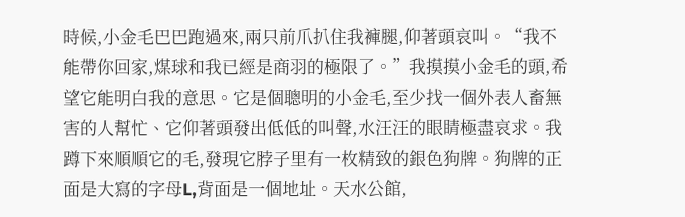時候,小金毛巴巴跑過來,兩只前爪扒住我褲腿,仰著頭哀叫。“我不能帶你回家,煤球和我已經是商羽的極限了。”我摸摸小金毛的頭,希望它能明白我的意思。它是個聰明的小金毛,至少找一個外表人畜無害的人幫忙、它仰著頭發出低低的叫聲,水汪汪的眼睛極盡哀求。我蹲下來順順它的毛,發現它脖子里有一枚精致的銀色狗牌。狗牌的正面是大寫的字母L,背面是一個地址。天水公館,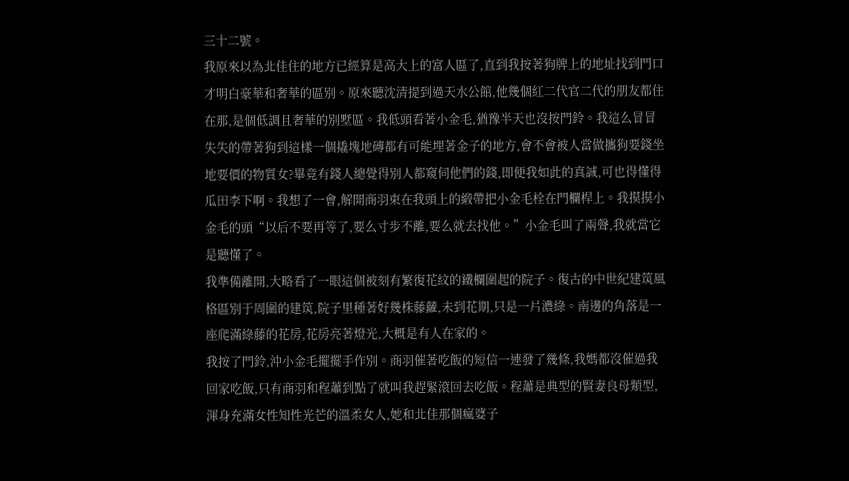三十二號。
我原來以為北佳住的地方已經算是高大上的富人區了,直到我按著狗牌上的地址找到門口才明白豪華和奢華的區別。原來聽沈清提到過天水公館,他幾個紅二代官二代的朋友都住在那,是個低調且奢華的別墅區。我低頭看著小金毛,猶豫半天也沒按門鈴。我這么冒冒失失的帶著狗到這樣一個撬塊地磚都有可能埋著金子的地方,會不會被人當做攜狗要錢坐地要價的物質女?畢竟有錢人總覺得別人都窺伺他們的錢,即便我如此的真誠,可也得懂得瓜田李下啊。我想了一會,解開商羽束在我頭上的緞帶把小金毛栓在門欄桿上。我摸摸小金毛的頭“以后不要再等了,要么寸步不離,要么就去找他。”小金毛叫了兩聲,我就當它是聽懂了。
我準備離開,大略看了一眼這個被刻有繁復花紋的鐵欄圍起的院子。復古的中世紀建筑風格區別于周圍的建筑,院子里種著好幾株藤蘿,未到花期,只是一片濃綠。南邊的角落是一座爬滿綠藤的花房,花房亮著燈光,大概是有人在家的。
我按了門鈴,沖小金毛擺擺手作別。商羽催著吃飯的短信一連發了幾條,我媽都沒催過我回家吃飯,只有商羽和程蕭到點了就叫我趕緊滾回去吃飯。程蕭是典型的賢妻良母類型,渾身充滿女性知性光芒的溫柔女人,她和北佳那個瘋婆子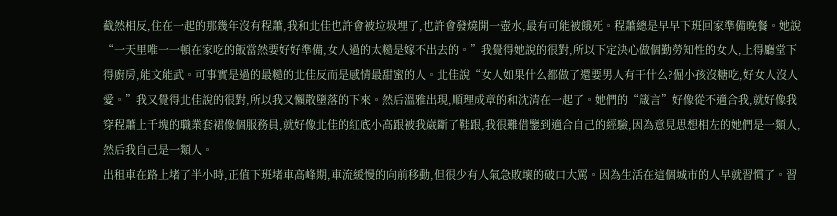截然相反,住在一起的那幾年沒有程蕭,我和北佳也許會被垃圾埋了,也許會發燒開一壺水,最有可能被餓死。程蕭總是早早下班回家準備晚餐。她說“一天里唯一一頓在家吃的飯當然要好好準備,女人過的太糙是嫁不出去的。”我覺得她說的很對,所以下定決心做個勤勞知性的女人,上得廳堂下得廚房,能文能武。可事實是過的最糙的北佳反而是感情最甜蜜的人。北佳說“女人如果什么都做了還要男人有干什么?倔小孩沒糖吃,好女人沒人愛。”我又覺得北佳說的很對,所以我又懶散墮落的下來。然后溫雅出現,順理成章的和沈清在一起了。她們的“箴言”好像從不適合我,就好像我穿程蕭上千塊的職業套裙像個服務員,就好像北佳的紅底小高跟被我崴斷了鞋跟,我很難借鑒到適合自己的經驗,因為意見思想相左的她們是一類人,然后我自己是一類人。
出租車在路上堵了半小時,正值下班堵車高峰期,車流緩慢的向前移動,但很少有人氣急敗壞的破口大罵。因為生活在這個城市的人早就習慣了。習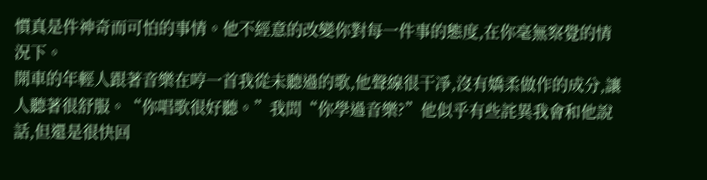慣真是件神奇而可怕的事情。他不經意的改變你對每一件事的態度,在你毫無察覺的情況下。
開車的年輕人跟著音樂在哼一首我從未聽過的歌,他聲線很干凈,沒有嬌柔做作的成分,讓人聽著很舒服。“你唱歌很好聽。”我問“你學過音樂?”他似乎有些詫異我會和他說話,但還是很快回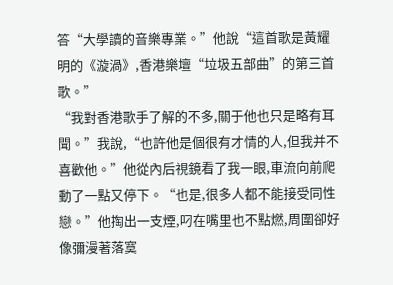答“大學讀的音樂專業。”他說“這首歌是黃耀明的《漩渦》,香港樂壇“垃圾五部曲”的第三首歌。”
“我對香港歌手了解的不多,關于他也只是略有耳聞。”我說,“也許他是個很有才情的人,但我并不喜歡他。”他從內后視鏡看了我一眼,車流向前爬動了一點又停下。“也是,很多人都不能接受同性戀。”他掏出一支煙,叼在嘴里也不點燃,周圍卻好像彌漫著落寞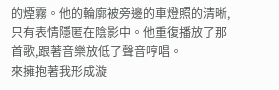的煙霧。他的輪廓被旁邊的車燈照的清晰,只有表情隱匿在陰影中。他重復播放了那首歌,跟著音樂放低了聲音哼唱。
來擁抱著我形成漩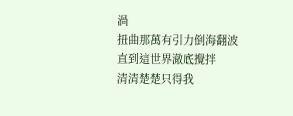渦
扭曲那萬有引力倒海翻波
直到這世界澈底攪拌
清清楚楚只得我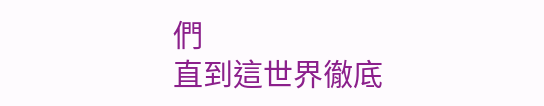們
直到這世界徹底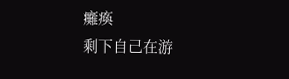癱瘓
剩下自己在游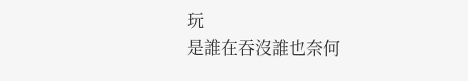玩
是誰在吞沒誰也奈何